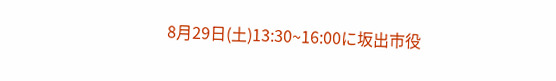8月29日(土)13:30~16:00に坂出市役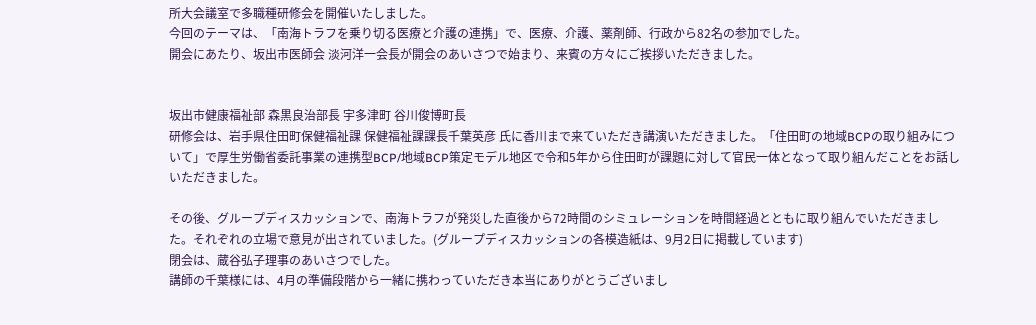所大会議室で多職種研修会を開催いたしました。
今回のテーマは、「南海トラフを乗り切る医療と介護の連携」で、医療、介護、薬剤師、行政から82名の参加でした。
開会にあたり、坂出市医師会 淡河洋一会長が開会のあいさつで始まり、来賓の方々にご挨拶いただきました。


坂出市健康福祉部 森黒良治部長 宇多津町 谷川俊博町長
研修会は、岩手県住田町保健福祉課 保健福祉課課長千葉英彦 氏に香川まで来ていただき講演いただきました。「住田町の地域BCPの取り組みについて」で厚生労働省委託事業の連携型BCP/地域BCP策定モデル地区で令和5年から住田町が課題に対して官民一体となって取り組んだことをお話しいただきました。

その後、グループディスカッションで、南海トラフが発災した直後から72時間のシミュレーションを時間経過とともに取り組んでいただきました。それぞれの立場で意見が出されていました。(グループディスカッションの各模造紙は、9月2日に掲載しています)
閉会は、蔵谷弘子理事のあいさつでした。
講師の千葉様には、4月の準備段階から一緒に携わっていただき本当にありがとうございまし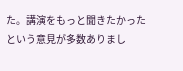た。講演をもっと聞きたかったという意見が多数ありまし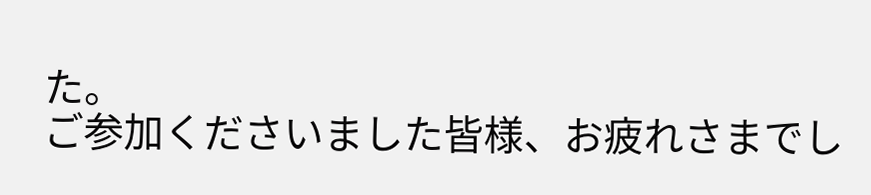た。
ご参加くださいました皆様、お疲れさまでし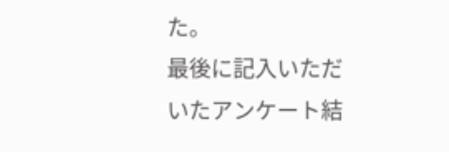た。
最後に記入いただいたアンケート結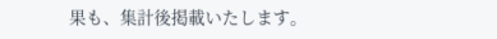果も、集計後掲載いたします。